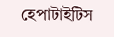হেপাটাইটিস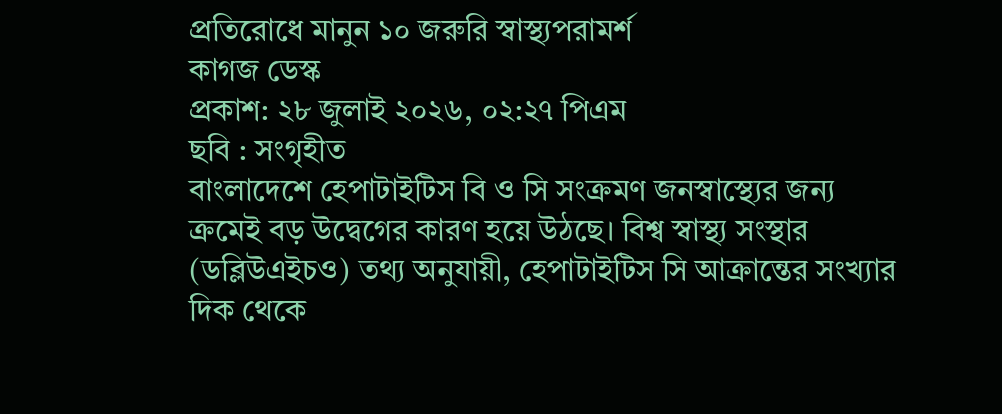প্রতিরোধে মানুন ১০ জরুরি স্বাস্থ্যপরামর্শ
কাগজ ডেস্ক
প্রকাশ: ২৮ জুলাই ২০২৬, ০২:২৭ পিএম
ছবি : সংগৃহীত
বাংলাদেশে হেপাটাইটিস বি ও সি সংক্রমণ জনস্বাস্থ্যের জন্য ক্রমেই বড় উদ্বেগের কারণ হয়ে উঠছে। বিশ্ব স্বাস্থ্য সংস্থার (ডব্লিউএইচও) তথ্য অনুযায়ী, হেপাটাইটিস সি আক্রান্তের সংখ্যার দিক থেকে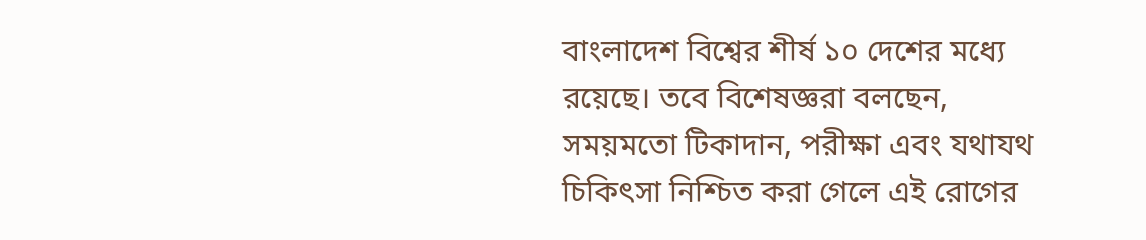বাংলাদেশ বিশ্বের শীর্ষ ১০ দেশের মধ্যে রয়েছে। তবে বিশেষজ্ঞরা বলছেন, সময়মতো টিকাদান, পরীক্ষা এবং যথাযথ চিকিৎসা নিশ্চিত করা গেলে এই রোগের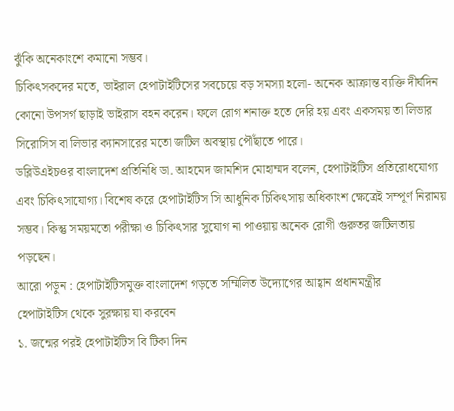ঝুঁকি অনেকাংশে কমানো সম্ভব।
চিকিৎসকদের মতে, ভাইরাল হেপাটাইটিসের সবচেয়ে বড় সমস্যা হলো- অনেক আক্রান্ত ব্যক্তি দীর্ঘদিন কোনো উপসর্গ ছাড়াই ভাইরাস বহন করেন। ফলে রোগ শনাক্ত হতে দেরি হয় এবং একসময় তা লিভার সিরোসিস বা লিভার ক্যানসারের মতো জটিল অবস্থায় পৌঁছাতে পারে।
ডব্লিউএইচওর বাংলাদেশ প্রতিনিধি ডা. আহমেদ জামশিদ মোহাম্মদ বলেন, হেপাটাইটিস প্রতিরোধযোগ্য এবং চিকিৎসাযোগ্য। বিশেষ করে হেপাটাইটিস সি আধুনিক চিকিৎসায় অধিকাংশ ক্ষেত্রেই সম্পূর্ণ নিরাময় সম্ভব। কিন্তু সময়মতো পরীক্ষা ও চিকিৎসার সুযোগ না পাওয়ায় অনেক রোগী গুরুতর জটিলতায় পড়ছেন।
আরো পড়ুন : হেপাটাইটিসমুক্ত বাংলাদেশ গড়তে সম্মিলিত উদ্যোগের আহ্বান প্রধানমন্ত্রীর
হেপাটাইটিস থেকে সুরক্ষায় যা করবেন
১. জন্মের পরই হেপাটাইটিস বি টিকা দিন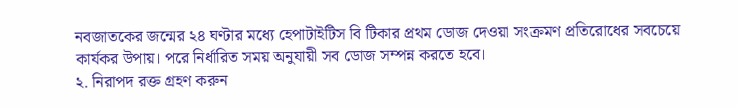নবজাতকের জন্মের ২৪ ঘণ্টার মধ্যে হেপাটাইটিস বি টিকার প্রথম ডোজ দেওয়া সংক্রমণ প্রতিরোধের সবচেয়ে কার্যকর উপায়। পরে নির্ধারিত সময় অনুযায়ী সব ডোজ সম্পন্ন করতে হবে।
২. নিরাপদ রক্ত গ্রহণ করুন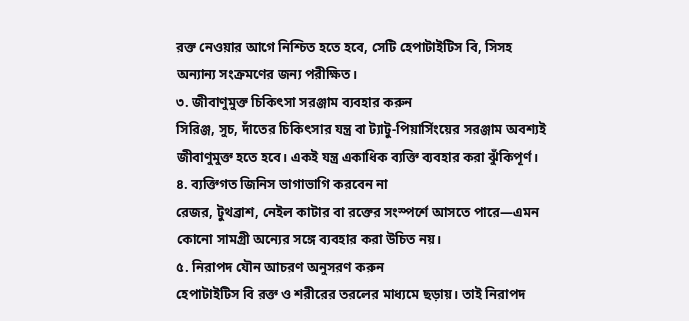রক্ত নেওয়ার আগে নিশ্চিত হতে হবে, সেটি হেপাটাইটিস বি, সিসহ অন্যান্য সংক্রমণের জন্য পরীক্ষিত।
৩. জীবাণুমুক্ত চিকিৎসা সরঞ্জাম ব্যবহার করুন
সিরিঞ্জ, সুচ, দাঁতের চিকিৎসার যন্ত্র বা ট্যাটু-পিয়ার্সিংয়ের সরঞ্জাম অবশ্যই জীবাণুমুক্ত হতে হবে। একই যন্ত্র একাধিক ব্যক্তি ব্যবহার করা ঝুঁকিপূর্ণ।
৪. ব্যক্তিগত জিনিস ভাগাভাগি করবেন না
রেজর, টুথব্রাশ, নেইল কাটার বা রক্তের সংস্পর্শে আসতে পারে—এমন কোনো সামগ্রী অন্যের সঙ্গে ব্যবহার করা উচিত নয়।
৫. নিরাপদ যৌন আচরণ অনুসরণ করুন
হেপাটাইটিস বি রক্ত ও শরীরের তরলের মাধ্যমে ছড়ায়। তাই নিরাপদ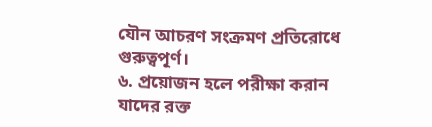যৌন আচরণ সংক্রমণ প্রতিরোধে গুরুত্বপূর্ণ।
৬. প্রয়োজন হলে পরীক্ষা করান
যাদের রক্ত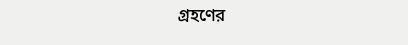গ্রহণের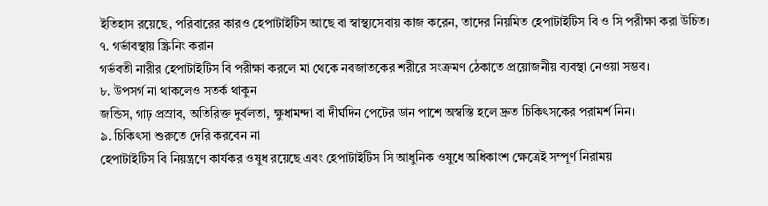ইতিহাস রয়েছে, পরিবারের কারও হেপাটাইটিস আছে বা স্বাস্থ্যসেবায় কাজ করেন, তাদের নিয়মিত হেপাটাইটিস বি ও সি পরীক্ষা করা উচিত।
৭. গর্ভাবস্থায় স্ক্রিনিং করান
গর্ভবতী নারীর হেপাটাইটিস বি পরীক্ষা করলে মা থেকে নবজাতকের শরীরে সংক্রমণ ঠেকাতে প্রয়োজনীয় ব্যবস্থা নেওয়া সম্ভব।
৮. উপসর্গ না থাকলেও সতর্ক থাকুন
জন্ডিস, গাঢ় প্রস্রাব, অতিরিক্ত দুর্বলতা, ক্ষুধামন্দা বা দীর্ঘদিন পেটের ডান পাশে অস্বস্তি হলে দ্রুত চিকিৎসকের পরামর্শ নিন।
৯. চিকিৎসা শুরুতে দেরি করবেন না
হেপাটাইটিস বি নিয়ন্ত্রণে কার্যকর ওষুধ রয়েছে এবং হেপাটাইটিস সি আধুনিক ওষুধে অধিকাংশ ক্ষেত্রেই সম্পূর্ণ নিরাময়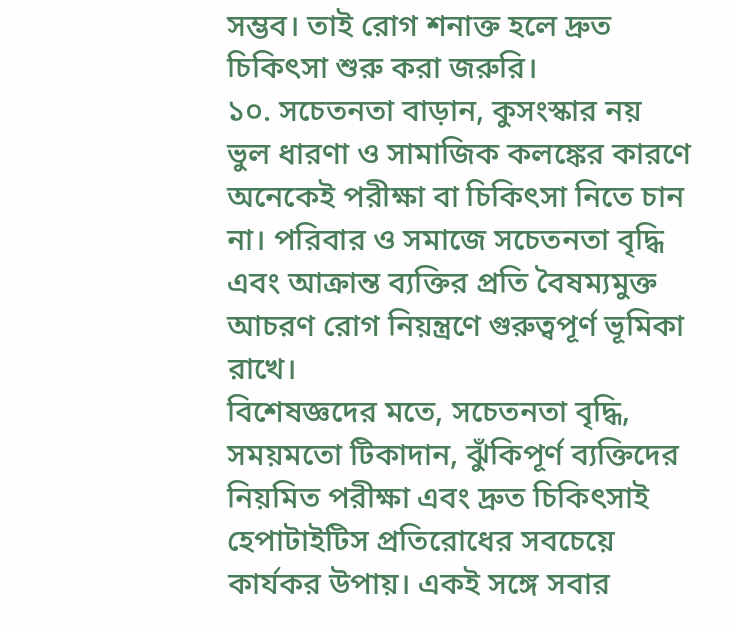সম্ভব। তাই রোগ শনাক্ত হলে দ্রুত চিকিৎসা শুরু করা জরুরি।
১০. সচেতনতা বাড়ান, কুসংস্কার নয়
ভুল ধারণা ও সামাজিক কলঙ্কের কারণে অনেকেই পরীক্ষা বা চিকিৎসা নিতে চান না। পরিবার ও সমাজে সচেতনতা বৃদ্ধি এবং আক্রান্ত ব্যক্তির প্রতি বৈষম্যমুক্ত আচরণ রোগ নিয়ন্ত্রণে গুরুত্বপূর্ণ ভূমিকা রাখে।
বিশেষজ্ঞদের মতে, সচেতনতা বৃদ্ধি, সময়মতো টিকাদান, ঝুঁকিপূর্ণ ব্যক্তিদের নিয়মিত পরীক্ষা এবং দ্রুত চিকিৎসাই হেপাটাইটিস প্রতিরোধের সবচেয়ে কার্যকর উপায়। একই সঙ্গে সবার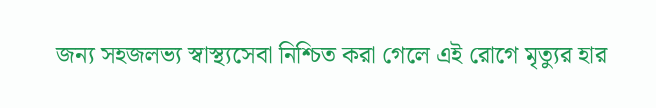জন্য সহজলভ্য স্বাস্থ্যসেবা নিশ্চিত করা গেলে এই রোগে মৃত্যুর হার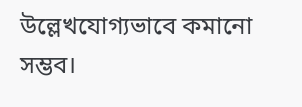উল্লেখযোগ্যভাবে কমানো সম্ভব।